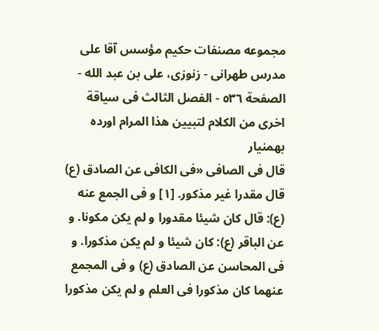مجموعه مصنفات حكيم مؤسس آقا على مدرس طهرانى - زنوزى، على بن عبد الله - الصفحة ٥٣٦ - الفصل الثالث فى سياقة اخرى من الكلام لتبيين هذا المرام اورده بهمنيار
قال فى الصافى «فى الكافى عن الصادق (ع) قال مقدرا غير مذكور. [١] و فى الجمع عنه (ع): قال كان شيئا مقدورا و لم يكن مكونا. و عن الباقر (ع): كان شيئا و لم يكن مذكورا. و فى المحاسن عن الصادق (ع) و فى المجمع عنهما كان مذكورا فى العلم و لم يكن مذكورا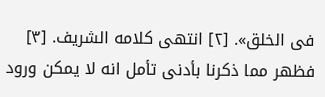فى الخلق». [٢] انتهى كلامه الشريف. [٣]
فظهر مما ذكرنا بأدنى تأمل انه لا يمكن ورود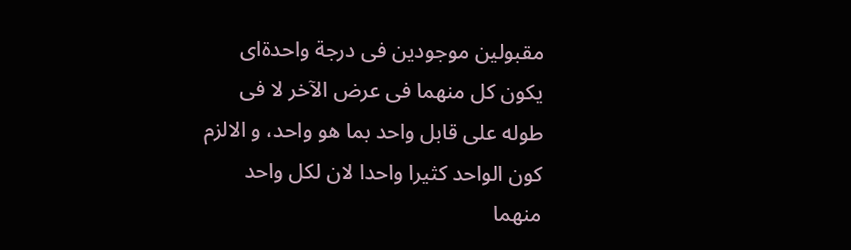مقبولين موجودين فى درجة واحدةاى يكون كل منهما فى عرض الآخر لا فى طوله على قابل واحد بما هو واحد، و الالزم كون الواحد كثيرا واحدا لان لكل واحد منهما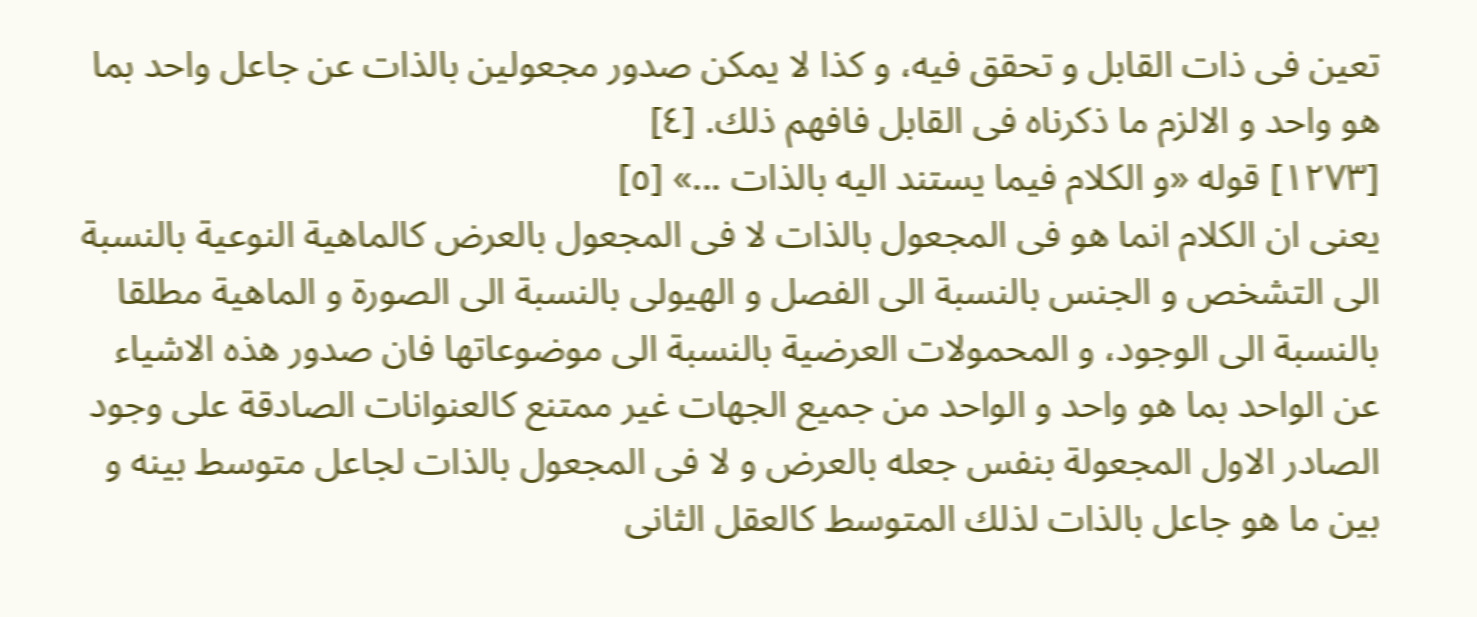تعين فى ذات القابل و تحقق فيه، و كذا لا يمكن صدور مجعولين بالذات عن جاعل واحد بما هو واحد و الالزم ما ذكرناه فى القابل فافهم ذلك. [٤]
[١٢٧٣] قوله «و الكلام فيما يستند اليه بالذات ...» [٥]
يعنى ان الكلام انما هو فى المجعول بالذات لا فى المجعول بالعرض كالماهية النوعية بالنسبة الى التشخص و الجنس بالنسبة الى الفصل و الهيولى بالنسبة الى الصورة و الماهية مطلقا بالنسبة الى الوجود، و المحمولات العرضية بالنسبة الى موضوعاتها فان صدور هذه الاشياء عن الواحد بما هو واحد و الواحد من جميع الجهات غير ممتنع كالعنوانات الصادقة على وجود الصادر الاول المجعولة بنفس جعله بالعرض و لا فى المجعول بالذات لجاعل متوسط بينه و بين ما هو جاعل بالذات لذلك المتوسط كالعقل الثانى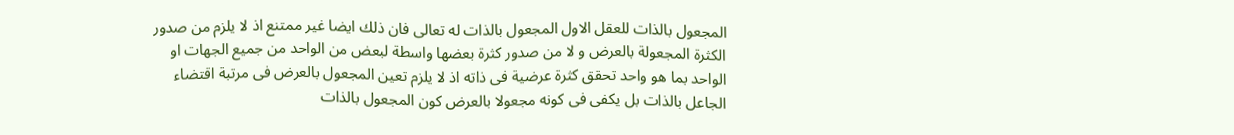المجعول بالذات للعقل الاول المجعول بالذات له تعالى فان ذلك ايضا غير ممتنع اذ لا يلزم من صدور الكثرة المجعولة بالعرض و لا من صدور كثرة بعضها واسطة لبعض من الواحد من جميع الجهات او الواحد بما هو واحد تحقق كثرة عرضية فى ذاته اذ لا يلزم تعين المجعول بالعرض فى مرتبة اقتضاء الجاعل بالذات بل يكفى فى كونه مجعولا بالعرض كون المجعول بالذات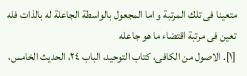متعينا فى تلك المرتبة و اما المجعول بالواسطة الجاعلة له بالذات فله تعين فى مرتبة اقتضاء ما هو جاعله
[١]. الاصول من الكافى، كتاب التوحيد، الباب ٢٤، الحديث الخامس،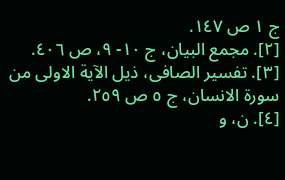ج ١ ص ١٤٧.
[٢]. مجمع البيان، ج ١٠- ٩، ص ٤٠٦.
[٣]. تفسير الصافى، ذيل الآية الاولى من سورة الانسان، ج ٥ ص ٢٥٩.
[٤]. ن، و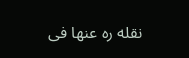نقله ره عنها فى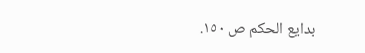بدايع الحكم ص ١٥٠.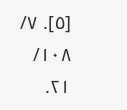[٥]. ٧/ ١٠٨/ ٢١.